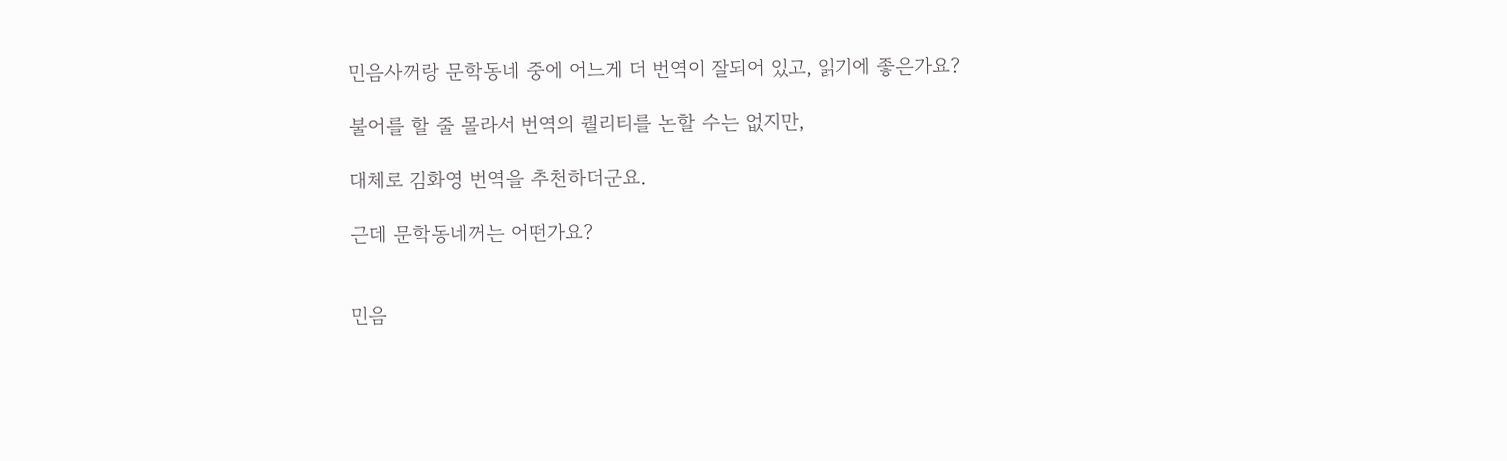민음사꺼랑 문학동네 중에 어느게 더 번역이 잘되어 있고, 읽기에 좋은가요?

불어를 할 줄 몰라서 번역의 퀄리티를 논할 수는 없지만,

대체로 김화영 번역을 추천하더군요.

근데 문학동네꺼는 어떤가요?


민음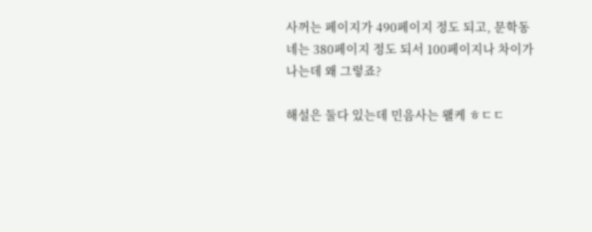사꺼는 페이지가 490페이지 정도 되고, 문학동네는 380페이지 정도 되서 100페이지나 차이가 나는데 왜 그렇죠?

해설은 둘다 있는데 민음사는 왤케 ㅎㄷㄷ